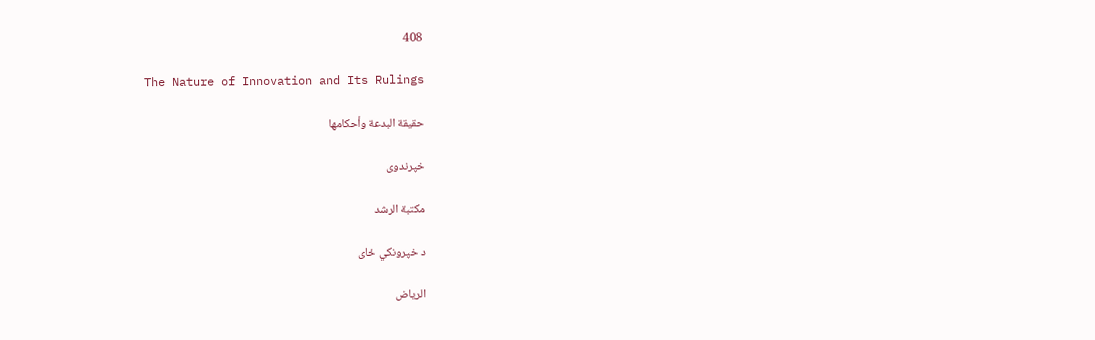408

The Nature of Innovation and Its Rulings

حقيقة البدعة وأحكامها

خپرندوی

مكتبة الرشد

د خپرونکي ځای

الرياض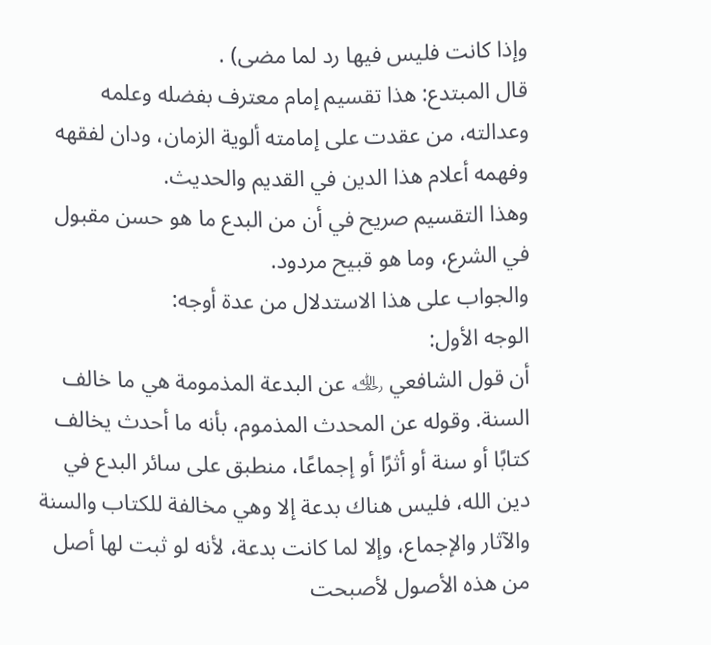وإذا كانت فليس فيها رد لما مضى) .
قال المبتدع: هذا تقسيم إمام معترف بفضله وعلمه وعدالته، من عقدت على إمامته ألوية الزمان، ودان لفقهه وفهمه أعلام هذا الدين في القديم والحديث.
وهذا التقسيم صريح في أن من البدع ما هو حسن مقبول في الشرع، وما هو قبيح مردود.
والجواب على هذا الاستدلال من عدة أوجه:
الوجه الأول:
أن قول الشافعي ﵀ عن البدعة المذمومة هي ما خالف السنة. وقوله عن المحدث المذموم، بأنه ما أحدث يخالف كتابًا أو سنة أو أثرًا أو إجماعًا، منطبق على سائر البدع في دين الله، فليس هناك بدعة إلا وهي مخالفة للكتاب والسنة والآثار والإجماع، وإلا لما كانت بدعة، لأنه لو ثبت لها أصل من هذه الأصول لأصبحت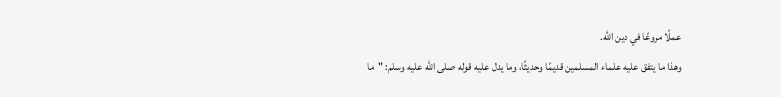عملًا مروعًا في دين الله.
وهذا ما يتفق عليه علماء المسلمين قديمًا وحديثًا، وما يدل عليه قوله صلى الله عليه وسلم: "ما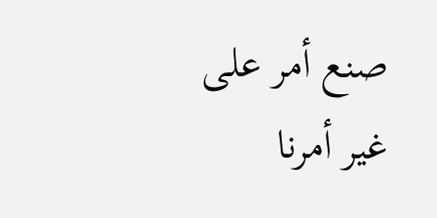صنع أمر على غير أمرنا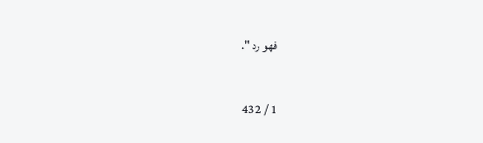فهو رد ".

1 / 432